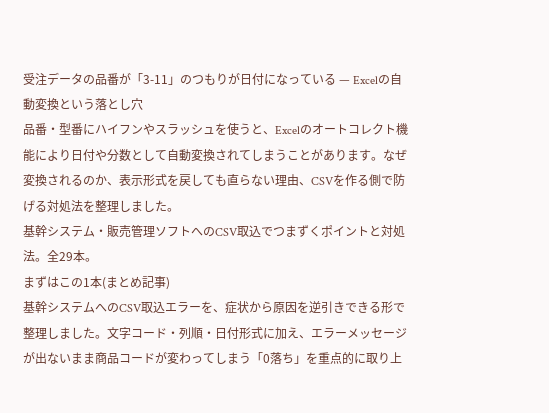受注データの品番が「3-11」のつもりが日付になっている — Excelの自動変換という落とし穴
品番・型番にハイフンやスラッシュを使うと、Excelのオートコレクト機能により日付や分数として自動変換されてしまうことがあります。なぜ変換されるのか、表示形式を戻しても直らない理由、CSVを作る側で防げる対処法を整理しました。
基幹システム・販売管理ソフトへのCSV取込でつまずくポイントと対処法。全29本。
まずはこの1本(まとめ記事)
基幹システムへのCSV取込エラーを、症状から原因を逆引きできる形で整理しました。文字コード・列順・日付形式に加え、エラーメッセージが出ないまま商品コードが変わってしまう「0落ち」を重点的に取り上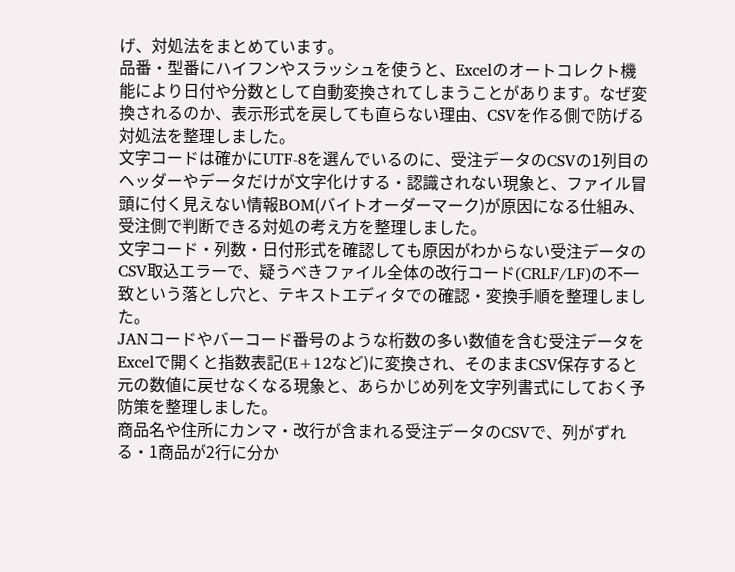げ、対処法をまとめています。
品番・型番にハイフンやスラッシュを使うと、Excelのオートコレクト機能により日付や分数として自動変換されてしまうことがあります。なぜ変換されるのか、表示形式を戻しても直らない理由、CSVを作る側で防げる対処法を整理しました。
文字コードは確かにUTF-8を選んでいるのに、受注データのCSVの1列目のヘッダーやデータだけが文字化けする・認識されない現象と、ファイル冒頭に付く見えない情報BOM(バイトオーダーマーク)が原因になる仕組み、受注側で判断できる対処の考え方を整理しました。
文字コード・列数・日付形式を確認しても原因がわからない受注データのCSV取込エラーで、疑うべきファイル全体の改行コード(CRLF/LF)の不一致という落とし穴と、テキストエディタでの確認・変換手順を整理しました。
JANコードやバーコード番号のような桁数の多い数値を含む受注データをExcelで開くと指数表記(E+12など)に変換され、そのままCSV保存すると元の数値に戻せなくなる現象と、あらかじめ列を文字列書式にしておく予防策を整理しました。
商品名や住所にカンマ・改行が含まれる受注データのCSVで、列がずれる・1商品が2行に分か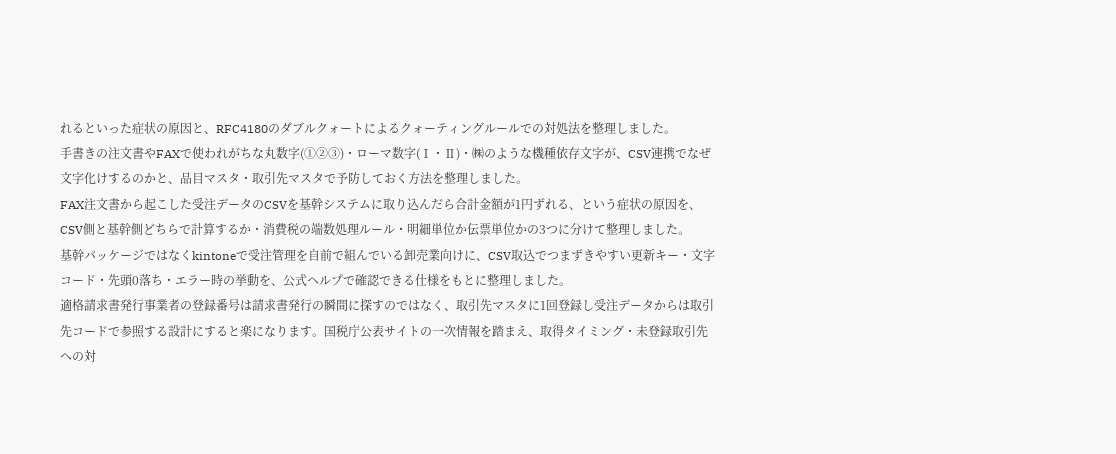れるといった症状の原因と、RFC4180のダブルクォートによるクォーティングルールでの対処法を整理しました。
手書きの注文書やFAXで使われがちな丸数字(①②③)・ローマ数字(Ⅰ・Ⅱ)・㈱のような機種依存文字が、CSV連携でなぜ文字化けするのかと、品目マスタ・取引先マスタで予防しておく方法を整理しました。
FAX注文書から起こした受注データのCSVを基幹システムに取り込んだら合計金額が1円ずれる、という症状の原因を、CSV側と基幹側どちらで計算するか・消費税の端数処理ルール・明細単位か伝票単位かの3つに分けて整理しました。
基幹パッケージではなくkintoneで受注管理を自前で組んでいる卸売業向けに、CSV取込でつまずきやすい更新キー・文字コード・先頭0落ち・エラー時の挙動を、公式ヘルプで確認できる仕様をもとに整理しました。
適格請求書発行事業者の登録番号は請求書発行の瞬間に探すのではなく、取引先マスタに1回登録し受注データからは取引先コードで参照する設計にすると楽になります。国税庁公表サイトの一次情報を踏まえ、取得タイミング・未登録取引先への対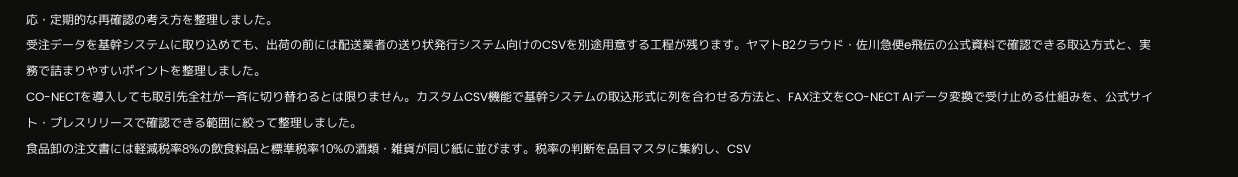応・定期的な再確認の考え方を整理しました。
受注データを基幹システムに取り込めても、出荷の前には配送業者の送り状発行システム向けのCSVを別途用意する工程が残ります。ヤマトB2クラウド・佐川急便e飛伝の公式資料で確認できる取込方式と、実務で詰まりやすいポイントを整理しました。
CO-NECTを導入しても取引先全社が一斉に切り替わるとは限りません。カスタムCSV機能で基幹システムの取込形式に列を合わせる方法と、FAX注文をCO-NECT AIデータ変換で受け止める仕組みを、公式サイト・プレスリリースで確認できる範囲に絞って整理しました。
食品卸の注文書には軽減税率8%の飲食料品と標準税率10%の酒類・雑貨が同じ紙に並びます。税率の判断を品目マスタに集約し、CSV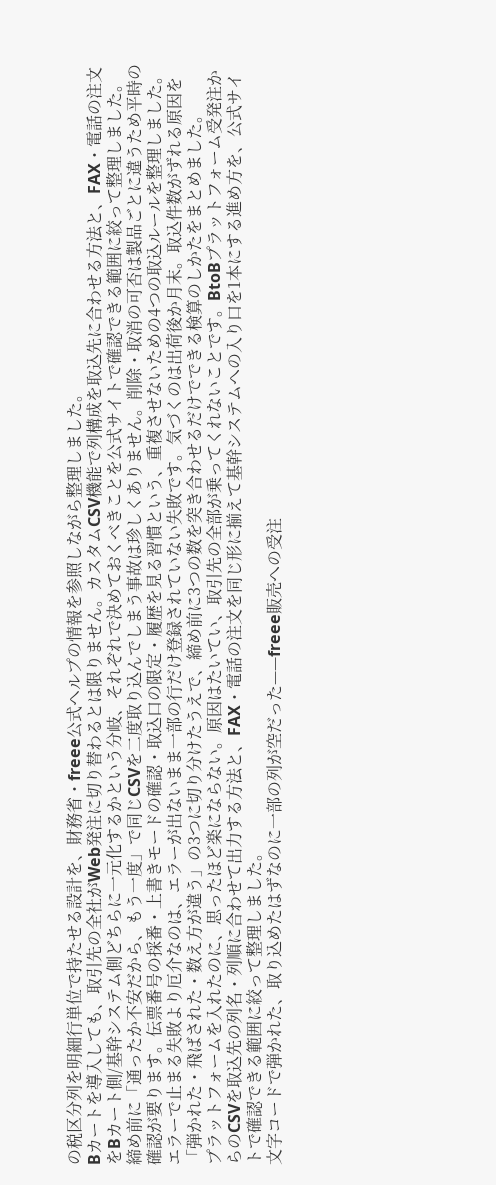の税区分列を明細行単位で持たせる設計を、財務省・freee公式ヘルプの情報を参照しながら整理しました。
Bカートを導入しても、取引先の全社がWeb発注に切り替わるとは限りません。カスタムCSV機能で列構成を取込先に合わせる方法と、FAX・電話の注文をBカート側/基幹システム側どちらに一元化するかという分岐、それぞれで決めておくべきことを公式サイトで確認できる範囲に絞って整理しました。
締め前に「通ったか不安だから、もう一度」で同じCSVを二度取り込んでしまう事故は珍しくありません。削除・取消の可否は製品ごとに違うため平時の確認が要ります。伝票番号の採番・上書きモードの確認・取込口の限定・履歴を見る習慣という、重複させないための4つの取込ルールを整理しました。
エラーで止まる失敗より厄介なのは、エラーが出ないまま一部の行だけ登録されていない失敗です。気づくのは出荷後か月末。取込件数がずれる原因を「弾かれた・飛ばされた・数え方が違う」の3つに切り分けたうえで、締め前に3つの数を突き合わせるだけでできる検算のしかたをまとめました。
プラットフォームを入れたのに、思ったほど楽にならない。原因はたいてい、取引先の全部が乗ってくれないことです。BtoBプラットフォーム受発注からのCSVを取込先の列名・列順に合わせて出力する方法と、FAX・電話の注文を同じ形に揃えて基幹システムへの入り口を1本にする進め方を、公式サイトで確認できる範囲に絞って整理しました。
文字コードで弾かれた、取り込めたはずなのに一部の列が空だった——freee販売への受注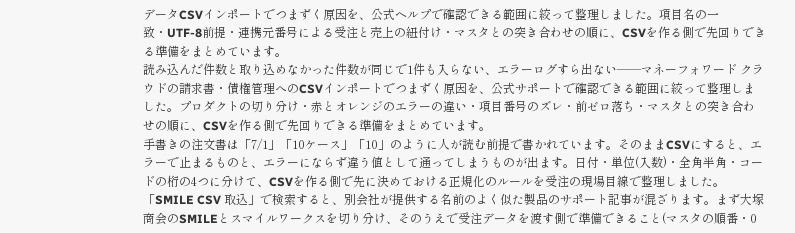データCSVインポートでつまずく原因を、公式ヘルプで確認できる範囲に絞って整理しました。項目名の一致・UTF-8前提・連携元番号による受注と売上の紐付け・マスタとの突き合わせの順に、CSVを作る側で先回りできる準備をまとめています。
読み込んだ件数と取り込めなかった件数が同じで1件も入らない、エラーログすら出ない——マネーフォワード クラウドの請求書・債権管理へのCSVインポートでつまずく原因を、公式サポートで確認できる範囲に絞って整理しました。プロダクトの切り分け・赤とオレンジのエラーの違い・項目番号のズレ・前ゼロ落ち・マスタとの突き合わせの順に、CSVを作る側で先回りできる準備をまとめています。
手書きの注文書は「7/1」「10ケース」「10」のように人が読む前提で書かれています。そのままCSVにすると、エラーで止まるものと、エラーにならず違う値として通ってしまうものが出ます。日付・単位(入数)・全角半角・コードの桁の4つに分けて、CSVを作る側で先に決めておける正規化のルールを受注の現場目線で整理しました。
「SMILE CSV 取込」で検索すると、別会社が提供する名前のよく似た製品のサポート記事が混ざります。まず大塚商会のSMILEとスマイルワークスを切り分け、そのうえで受注データを渡す側で準備できること(マスタの順番・0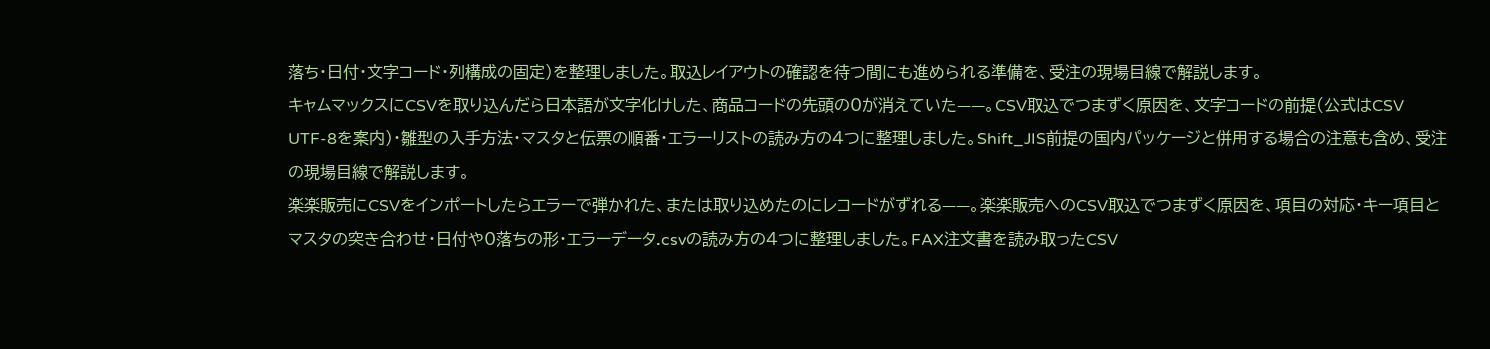落ち・日付・文字コード・列構成の固定)を整理しました。取込レイアウトの確認を待つ間にも進められる準備を、受注の現場目線で解説します。
キャムマックスにCSVを取り込んだら日本語が文字化けした、商品コードの先頭の0が消えていた——。CSV取込でつまずく原因を、文字コードの前提(公式はCSV UTF-8を案内)・雛型の入手方法・マスタと伝票の順番・エラーリストの読み方の4つに整理しました。Shift_JIS前提の国内パッケージと併用する場合の注意も含め、受注の現場目線で解説します。
楽楽販売にCSVをインポートしたらエラーで弾かれた、または取り込めたのにレコードがずれる——。楽楽販売へのCSV取込でつまずく原因を、項目の対応・キー項目とマスタの突き合わせ・日付や0落ちの形・エラーデータ.csvの読み方の4つに整理しました。FAX注文書を読み取ったCSV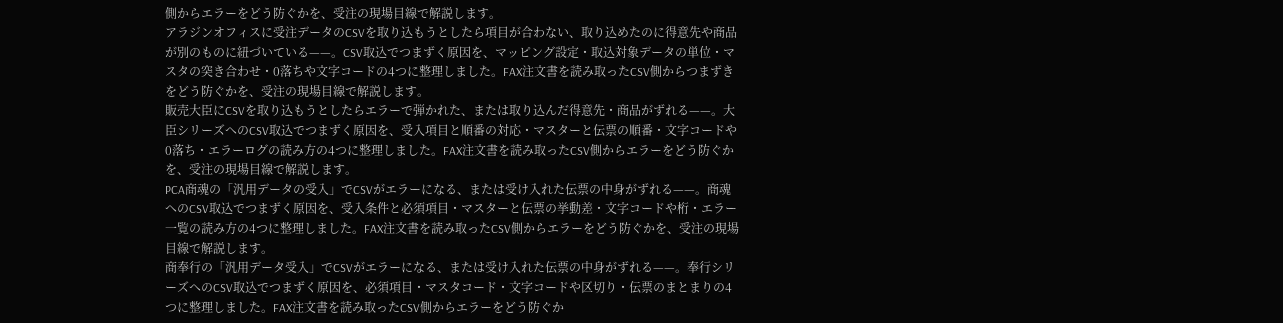側からエラーをどう防ぐかを、受注の現場目線で解説します。
アラジンオフィスに受注データのCSVを取り込もうとしたら項目が合わない、取り込めたのに得意先や商品が別のものに紐づいている——。CSV取込でつまずく原因を、マッピング設定・取込対象データの単位・マスタの突き合わせ・0落ちや文字コードの4つに整理しました。FAX注文書を読み取ったCSV側からつまずきをどう防ぐかを、受注の現場目線で解説します。
販売大臣にCSVを取り込もうとしたらエラーで弾かれた、または取り込んだ得意先・商品がずれる——。大臣シリーズへのCSV取込でつまずく原因を、受入項目と順番の対応・マスターと伝票の順番・文字コードや0落ち・エラーログの読み方の4つに整理しました。FAX注文書を読み取ったCSV側からエラーをどう防ぐかを、受注の現場目線で解説します。
PCA商魂の「汎用データの受入」でCSVがエラーになる、または受け入れた伝票の中身がずれる——。商魂へのCSV取込でつまずく原因を、受入条件と必須項目・マスターと伝票の挙動差・文字コードや桁・エラー一覧の読み方の4つに整理しました。FAX注文書を読み取ったCSV側からエラーをどう防ぐかを、受注の現場目線で解説します。
商奉行の「汎用データ受入」でCSVがエラーになる、または受け入れた伝票の中身がずれる——。奉行シリーズへのCSV取込でつまずく原因を、必須項目・マスタコード・文字コードや区切り・伝票のまとまりの4つに整理しました。FAX注文書を読み取ったCSV側からエラーをどう防ぐか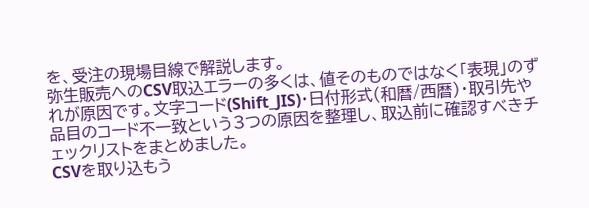を、受注の現場目線で解説します。
弥生販売へのCSV取込エラーの多くは、値そのものではなく「表現」のずれが原因です。文字コード(Shift_JIS)・日付形式(和暦/西暦)・取引先や品目のコード不一致という3つの原因を整理し、取込前に確認すべきチェックリストをまとめました。
CSVを取り込もう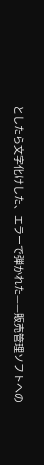としたら文字化けした、エラーで弾かれた——販売管理ソフトへの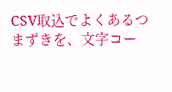CSV取込でよくあるつまずきを、文字コー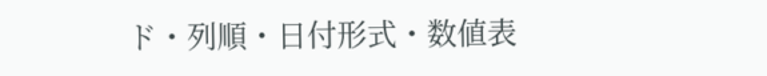ド・列順・日付形式・数値表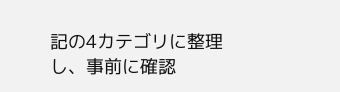記の4カテゴリに整理し、事前に確認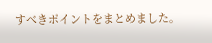すべきポイントをまとめました。